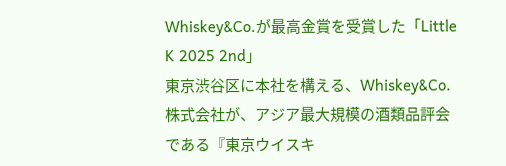Whiskey&Co.が最高金賞を受賞した「Little K 2025 2nd」
東京渋谷区に本社を構える、Whiskey&Co.株式会社が、アジア最大規模の酒類品評会である『東京ウイスキ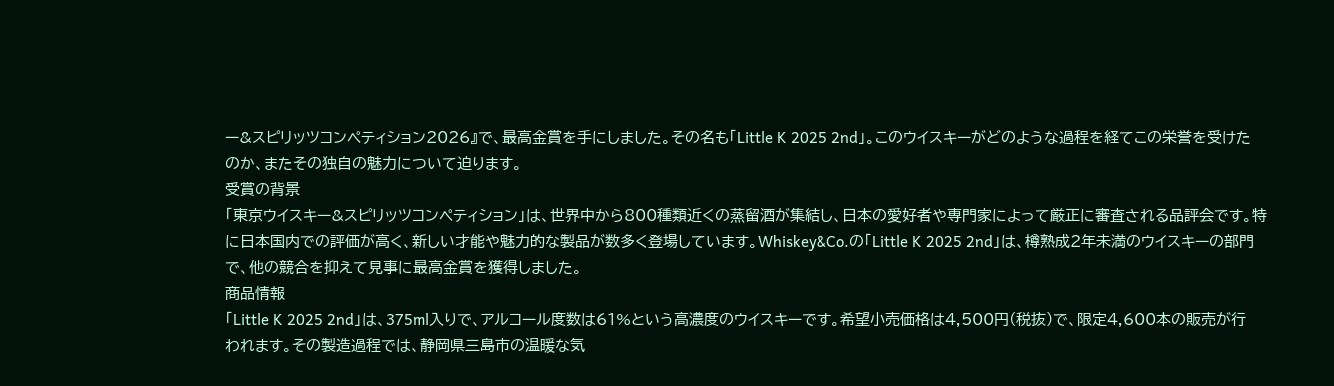ー&スピリッツコンペティション2026』で、最高金賞を手にしました。その名も「Little K 2025 2nd」。このウイスキーがどのような過程を経てこの栄誉を受けたのか、またその独自の魅力について迫ります。
受賞の背景
「東京ウイスキー&スピリッツコンペティション」は、世界中から800種類近くの蒸留酒が集結し、日本の愛好者や専門家によって厳正に審査される品評会です。特に日本国内での評価が高く、新しい才能や魅力的な製品が数多く登場しています。Whiskey&Co.の「Little K 2025 2nd」は、樽熟成2年未満のウイスキーの部門で、他の競合を抑えて見事に最高金賞を獲得しました。
商品情報
「Little K 2025 2nd」は、375ml入りで、アルコール度数は61%という高濃度のウイスキーです。希望小売価格は4,500円(税抜)で、限定4,600本の販売が行われます。その製造過程では、静岡県三島市の温暖な気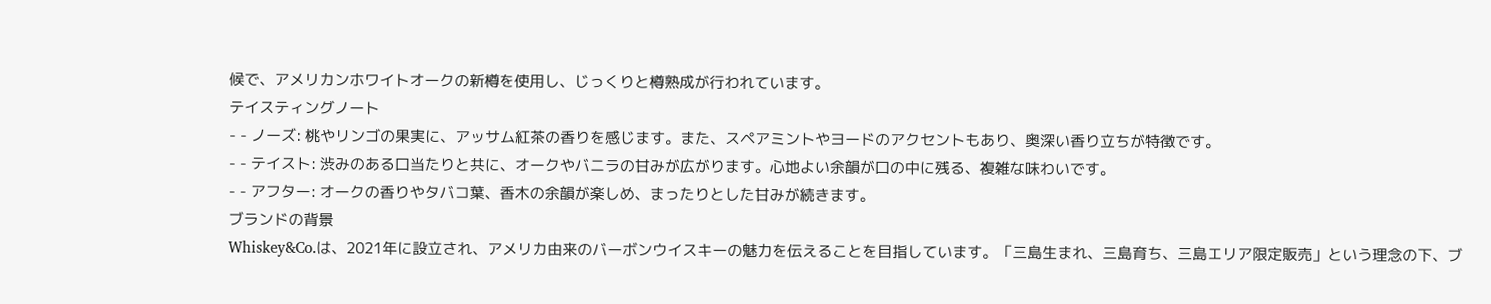候で、アメリカンホワイトオークの新樽を使用し、じっくりと樽熟成が行われています。
テイスティングノート
- - ノーズ: 桃やリンゴの果実に、アッサム紅茶の香りを感じます。また、スペアミントやヨードのアクセントもあり、奥深い香り立ちが特徴です。
- - テイスト: 渋みのある口当たりと共に、オークやバニラの甘みが広がります。心地よい余韻が口の中に残る、複雑な味わいです。
- - アフター: オークの香りやタバコ葉、香木の余韻が楽しめ、まったりとした甘みが続きます。
ブランドの背景
Whiskey&Co.は、2021年に設立され、アメリカ由来のバーボンウイスキーの魅力を伝えることを目指しています。「三島生まれ、三島育ち、三島エリア限定販売」という理念の下、ブ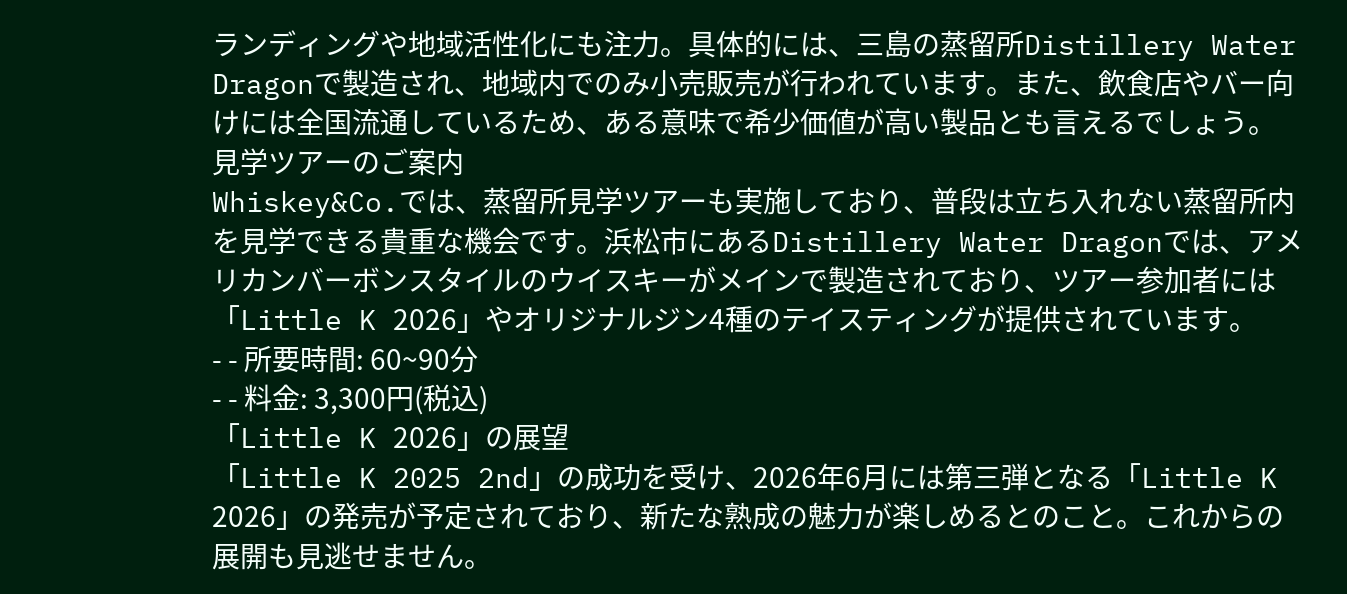ランディングや地域活性化にも注力。具体的には、三島の蒸留所Distillery Water Dragonで製造され、地域内でのみ小売販売が行われています。また、飲食店やバー向けには全国流通しているため、ある意味で希少価値が高い製品とも言えるでしょう。
見学ツアーのご案内
Whiskey&Co.では、蒸留所見学ツアーも実施しており、普段は立ち入れない蒸留所内を見学できる貴重な機会です。浜松市にあるDistillery Water Dragonでは、アメリカンバーボンスタイルのウイスキーがメインで製造されており、ツアー参加者には「Little K 2026」やオリジナルジン4種のテイスティングが提供されています。
- - 所要時間: 60~90分
- - 料金: 3,300円(税込)
「Little K 2026」の展望
「Little K 2025 2nd」の成功を受け、2026年6月には第三弾となる「Little K 2026」の発売が予定されており、新たな熟成の魅力が楽しめるとのこと。これからの展開も見逃せません。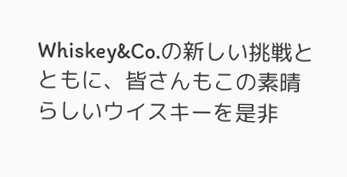Whiskey&Co.の新しい挑戦とともに、皆さんもこの素晴らしいウイスキーを是非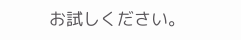お試しください。